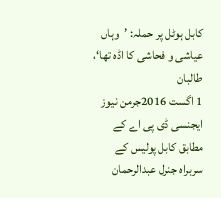کابل ہوٹل پر حملہ: ’وہاں عیاشی و فحاشی کا اڈہ تھا‘، طالبان
1 اگست 2016جرمن نیوز ایجنسی ڈی پی اے کے مطابق کابل پولیس کے سربراہ جنرل عبدالرحمان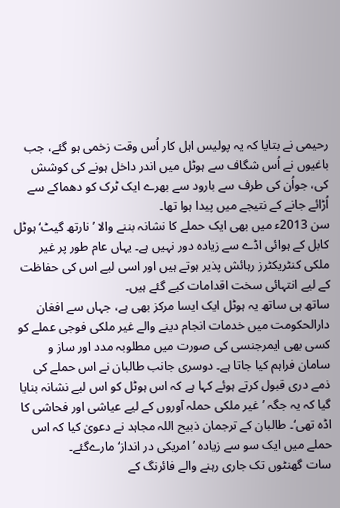رحیمی نے بتایا کہ یہ پولیس اہل کار اُس وقت زخمی ہو گئے، جب باغیوں نے اُس شگاف سے ہوٹل میں اندر داخل ہونے کی کوشش کی، جواُن کی طرف سے بارود سے بھرے ایک ٹرک کو دھماکے سے اُڑائے جانے کے نتیجے میں پیدا ہوا تھا۔
سن 2013ء میں بھی ایک حملے کا نشانہ بننے والا ’نارتھ گیٹ‘ ہوٹل کابل کے ہوائی اڈے سے زیادہ دور نہیں ہے۔ یہاں عام طور پر غیر ملکی کنٹریکٹرز رہائش پذیر ہوتے ہیں اور اسی لیے اس کی حفاظت کے لیے انتہائی سخت اقدامات کیے گئے ہیں۔
ساتھ ہی ساتھ یہ ہوٹل ایک ایسا مرکز بھی ہے، جہاں سے افغان دارالحکومت میں خدمات انجام دینے والے غیر ملکی فوجی عملے کو کسی بھی ایمرجنسی کی صورت میں مطلوبہ مدد اور ساز و سامان فراہم کیا جاتا ہے۔ دوسری جانب طالبان نے اس حملے کی ذمے دری قبول کرتے ہوئے کہا ہے کہ اس ہوٹل کو اس لیے نشانہ بنایا گیا کہ یہ جگہ ’غیر ملکی حملہ آوروں کے لیے عیاشی اور فحاشی کا اڈہ تھی‘۔ طالبان کے ترجمان ذبیح اللہ مجاہد نے دعویٰ کیا کہ اس حملے میں ایک سو سے زیادہ ’امریکی در انداز‘ مارےگئے۔
سات گھنٹوں تک جاری رہنے والے فائرنگ کے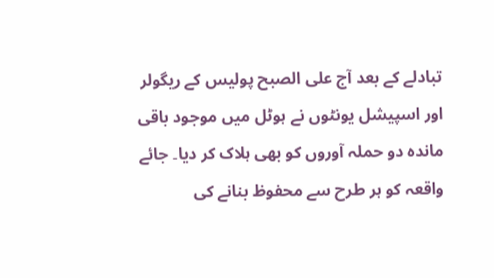تبادلے کے بعد آج علی الصبح پولیس کے ریگولر اور اسپیشل یونٹوں نے ہوٹل میں موجود باقی ماندہ دو حملہ آوروں کو بھی ہلاک کر دیا۔ جائے واقعہ کو ہر طرح سے محفوظ بنانے کی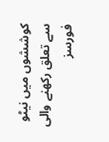کوششوں میں نیٹو سے تعلق رکھنے والی فورسز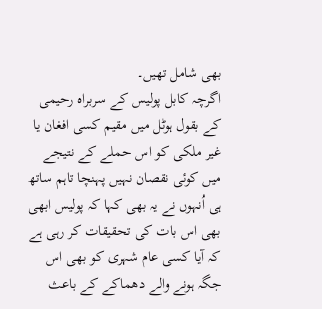بھی شامل تھیں۔
اگرچہ کابل پولیس کے سربراہ رحیمی کے بقول ہوٹل میں مقیم کسی افغان یا غیر ملکی کو اس حملے کے نتیجے میں کوئی نقصان نہیں پہنچا تاہم ساتھ ہی اُنہوں نے یہ بھی کہا کہ پولیس ابھی بھی اس بات کی تحقیقات کر رہی ہے کہ آیا کسی عام شہری کو بھی اس جگہ ہونے والے دھماکے کے باعث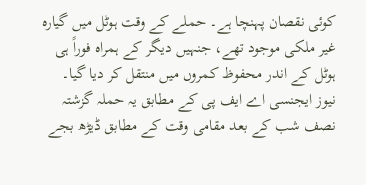کوئی نقصان پہنچا ہے۔ حملے کے وقت ہوٹل میں گیارہ غیر ملکی موجود تھے، جنہیں دیگر کے ہمراہ فوراً ہی ہوٹل کے اندر محفوظ کمروں میں منتقل کر دیا گیا۔
نیوز ایجنسی اے ایف پی کے مطابق یہ حملہ گزشتہ نصف شب کے بعد مقامی وقت کے مطابق ڈیڑھ بجے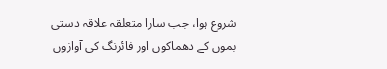شروع ہوا، جب سارا متعلقہ علاقہ دستی بموں کے دھماکوں اور فائرنگ کی آوازوں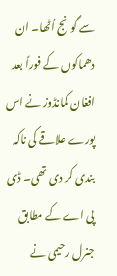سے گونج اُٹھا۔ ان دھماکوں کے فوراً بعد افغان کمانڈوز نے اس پورے علاقے کی ناکہ بندی کر دی تھی۔ ڈی پی اے کے مطابق جنرل رحیمی نے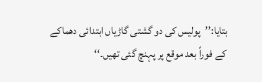بتایا:’’پولیس کی دو گشتی گاڑیاں ابتدائی دھماکے کے فوراً بعد موقع پر پہنچ گئی تھیں۔‘‘